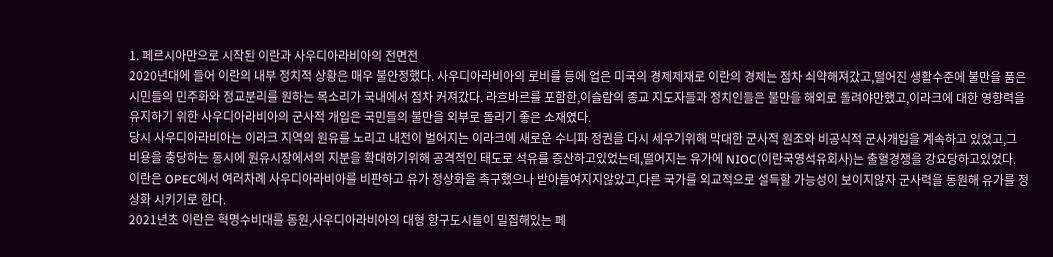1. 페르시아만으로 시작된 이란과 사우디아라비아의 전면전
2020년대에 들어 이란의 내부 정치적 상황은 매우 불안정했다. 사우디아라비아의 로비를 등에 업은 미국의 경제제재로 이란의 경제는 점차 쇠약해져갔고,떨어진 생활수준에 불만을 품은 시민들의 민주화와 정교분리를 원하는 목소리가 국내에서 점차 커져갔다. 라흐바르를 포함한,이슬람의 종교 지도자들과 정치인들은 불만을 해외로 돌려야만했고,이라크에 대한 영향력을 유지하기 위한 사우디아라비아의 군사적 개입은 국민들의 불만을 외부로 돌리기 좋은 소재였다.
당시 사우디아라비아는 이라크 지역의 원유를 노리고 내전이 벌어지는 이라크에 새로운 수니파 정권을 다시 세우기위해 막대한 군사적 원조와 비공식적 군사개입을 계속하고 있었고,그 비용을 충당하는 동시에 원유시장에서의 지분을 확대하기위해 공격적인 태도로 석유를 증산하고있었는데,떨어지는 유가에 NIOC(이란국영석유회사)는 출혈경쟁을 강요당하고있었다.
이란은 OPEC에서 여러차례 사우디아라비아를 비판하고 유가 정상화을 촉구했으나 받아들여지지않았고,다른 국가를 외교적으로 설득할 가능성이 보이지않자 군사력을 동원해 유가를 정상화 시키기로 한다.
2021년초 이란은 혁명수비대를 동원,사우디아라비아의 대형 항구도시들이 밀집해있는 페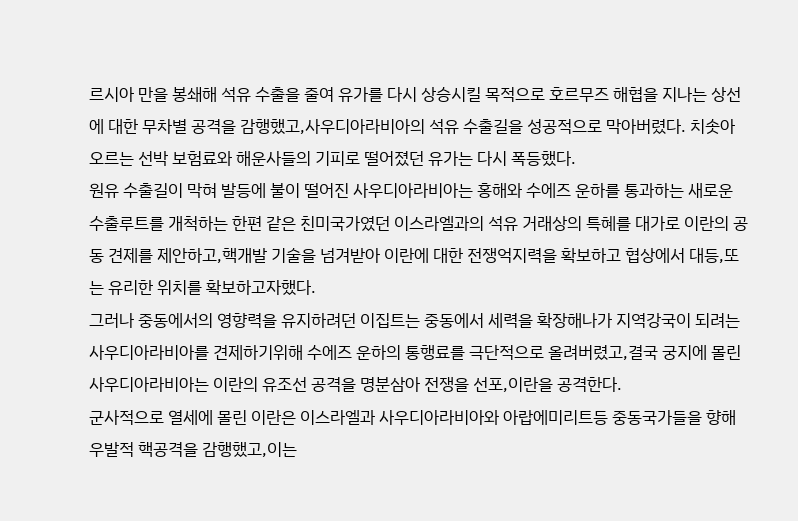르시아 만을 봉쇄해 석유 수출을 줄여 유가를 다시 상승시킬 목적으로 호르무즈 해협을 지나는 상선에 대한 무차별 공격을 감행했고,사우디아라비아의 석유 수출길을 성공적으로 막아버렸다. 치솟아 오르는 선박 보험료와 해운사들의 기피로 떨어졌던 유가는 다시 폭등했다.
원유 수출길이 막혀 발등에 불이 떨어진 사우디아라비아는 홍해와 수에즈 운하를 통과하는 새로운 수출루트를 개척하는 한편 같은 친미국가였던 이스라엘과의 석유 거래상의 특혜를 대가로 이란의 공동 견제를 제안하고,핵개발 기술을 넘겨받아 이란에 대한 전쟁억지력을 확보하고 협상에서 대등,또는 유리한 위치를 확보하고자했다.
그러나 중동에서의 영향력을 유지하려던 이집트는 중동에서 세력을 확장해나가 지역강국이 되려는 사우디아라비아를 견제하기위해 수에즈 운하의 통행료를 극단적으로 올려버렸고,결국 궁지에 몰린 사우디아라비아는 이란의 유조선 공격을 명분삼아 전쟁을 선포,이란을 공격한다.
군사적으로 열세에 몰린 이란은 이스라엘과 사우디아라비아와 아랍에미리트등 중동국가들을 향해 우발적 핵공격을 감행했고,이는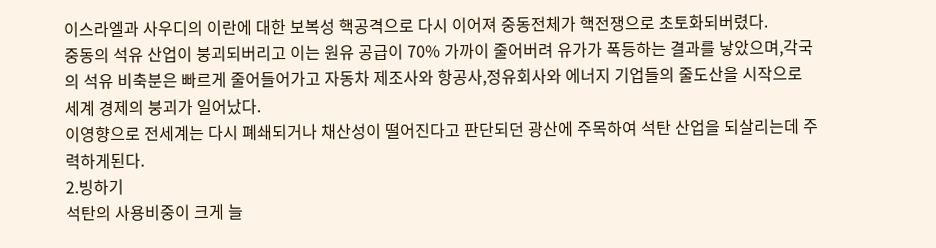이스라엘과 사우디의 이란에 대한 보복성 핵공격으로 다시 이어져 중동전체가 핵전쟁으로 초토화되버렸다.
중동의 석유 산업이 붕괴되버리고 이는 원유 공급이 70% 가까이 줄어버려 유가가 폭등하는 결과를 낳았으며,각국의 석유 비축분은 빠르게 줄어들어가고 자동차 제조사와 항공사,정유회사와 에너지 기업들의 줄도산을 시작으로 세계 경제의 붕괴가 일어났다.
이영향으로 전세계는 다시 폐쇄되거나 채산성이 떨어진다고 판단되던 광산에 주목하여 석탄 산업을 되살리는데 주력하게된다.
2.빙하기
석탄의 사용비중이 크게 늘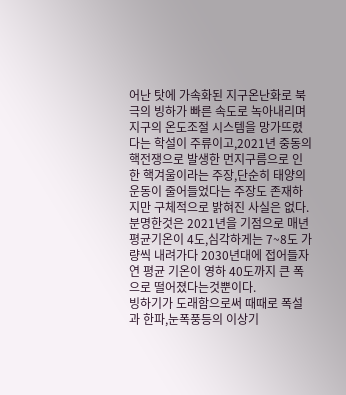어난 탓에 가속화된 지구온난화로 북극의 빙하가 빠른 속도로 녹아내리며 지구의 온도조절 시스템을 망가뜨렸다는 학설이 주류이고,2021년 중동의 핵전쟁으로 발생한 먼지구름으로 인한 핵겨울이라는 주장,단순히 태양의 운동이 줄어들었다는 주장도 존재하지만 구체적으로 밝혀진 사실은 없다.
분명한것은 2021년을 기점으로 매년 평균기온이 4도,심각하게는 7~8도 가량씩 내려가다 2030년대에 접어들자 연 평균 기온이 영하 40도까지 큰 폭으로 떨어졌다는것뿐이다.
빙하기가 도래함으로써 때때로 폭설과 한파,눈폭풍등의 이상기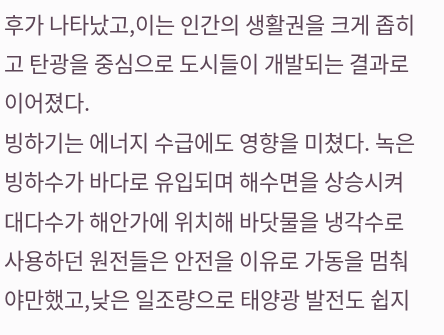후가 나타났고,이는 인간의 생활권을 크게 좁히고 탄광을 중심으로 도시들이 개발되는 결과로 이어졌다.
빙하기는 에너지 수급에도 영향을 미쳤다. 녹은 빙하수가 바다로 유입되며 해수면을 상승시켜 대다수가 해안가에 위치해 바닷물을 냉각수로 사용하던 원전들은 안전을 이유로 가동을 멈춰야만했고,낮은 일조량으로 태양광 발전도 쉽지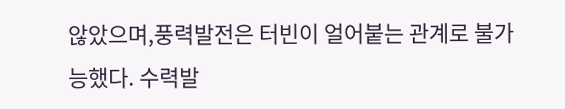않았으며,풍력발전은 터빈이 얼어붙는 관계로 불가능했다. 수력발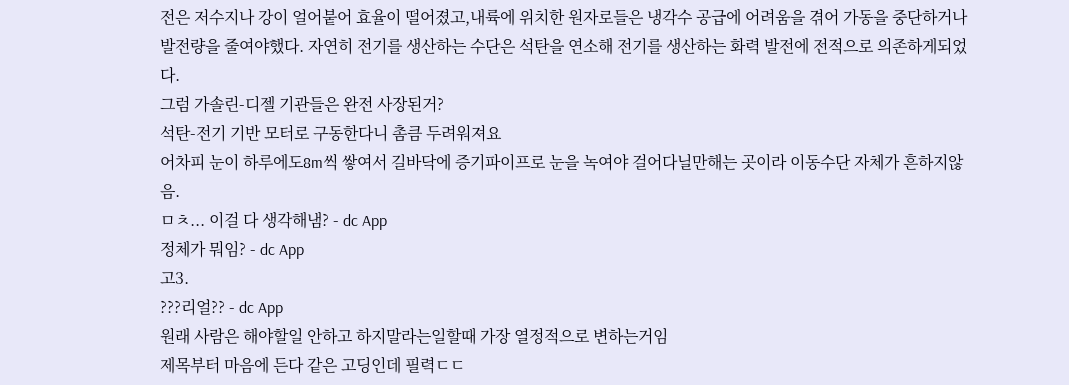전은 저수지나 강이 얼어붙어 효율이 떨어졌고,내륙에 위치한 원자로들은 냉각수 공급에 어려움을 겪어 가동을 중단하거나 발전량을 줄여야했다. 자연히 전기를 생산하는 수단은 석탄을 연소해 전기를 생산하는 화력 발전에 전적으로 의존하게되었다.
그럼 가솔린-디젤 기관들은 완전 사장된거?
석탄-전기 기반 모터로 구동한다니 촘큼 두려워져요
어차피 눈이 하루에도8m씩 쌓여서 길바닥에 증기파이프로 눈을 녹여야 걸어다닐만해는 곳이라 이동수단 자체가 흔하지않음.
ㅁㅊ... 이걸 다 생각해냄? - dc App
정체가 뭐임? - dc App
고3.
???리얼?? - dc App
원래 사람은 해야할일 안하고 하지말라는일할때 가장 열정적으로 변하는거임
제목부터 마음에 든다 같은 고딩인데 필력ㄷㄷ